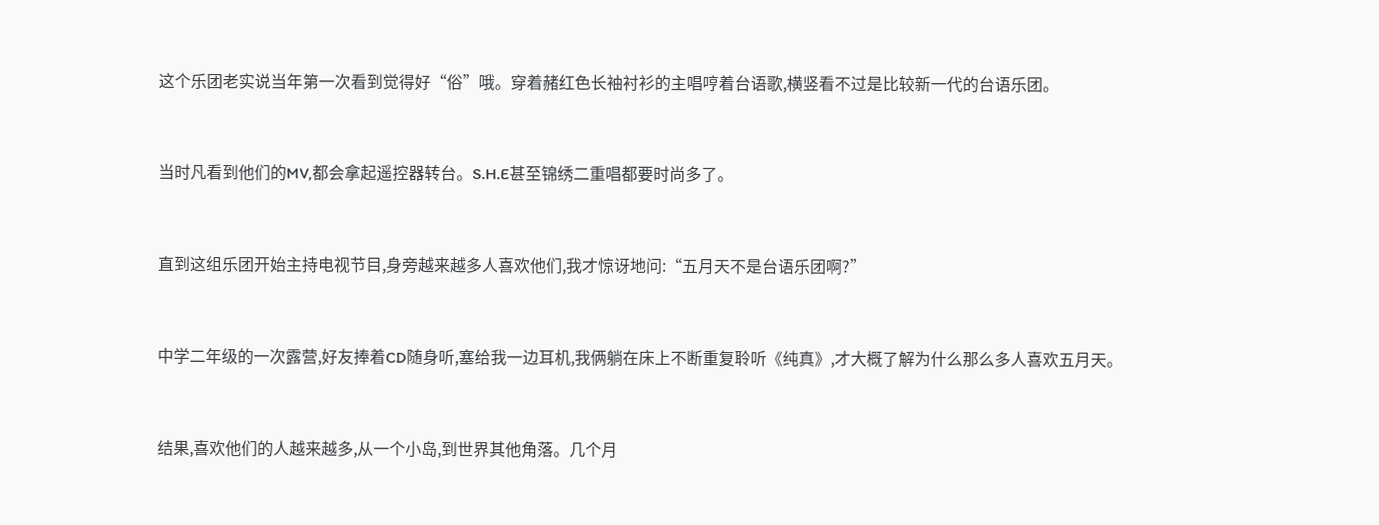这个乐团老实说当年第一次看到觉得好“俗”哦。穿着赭红色长袖衬衫的主唱哼着台语歌,横竖看不过是比较新一代的台语乐团。


当时凡看到他们的MV,都会拿起遥控器转台。S.H.E甚至锦绣二重唱都要时尚多了。


直到这组乐团开始主持电视节目,身旁越来越多人喜欢他们,我才惊讶地问:“五月天不是台语乐团啊?”


中学二年级的一次露营,好友捧着CD随身听,塞给我一边耳机,我俩躺在床上不断重复聆听《纯真》,才大概了解为什么那么多人喜欢五月天。


结果,喜欢他们的人越来越多,从一个小岛,到世界其他角落。几个月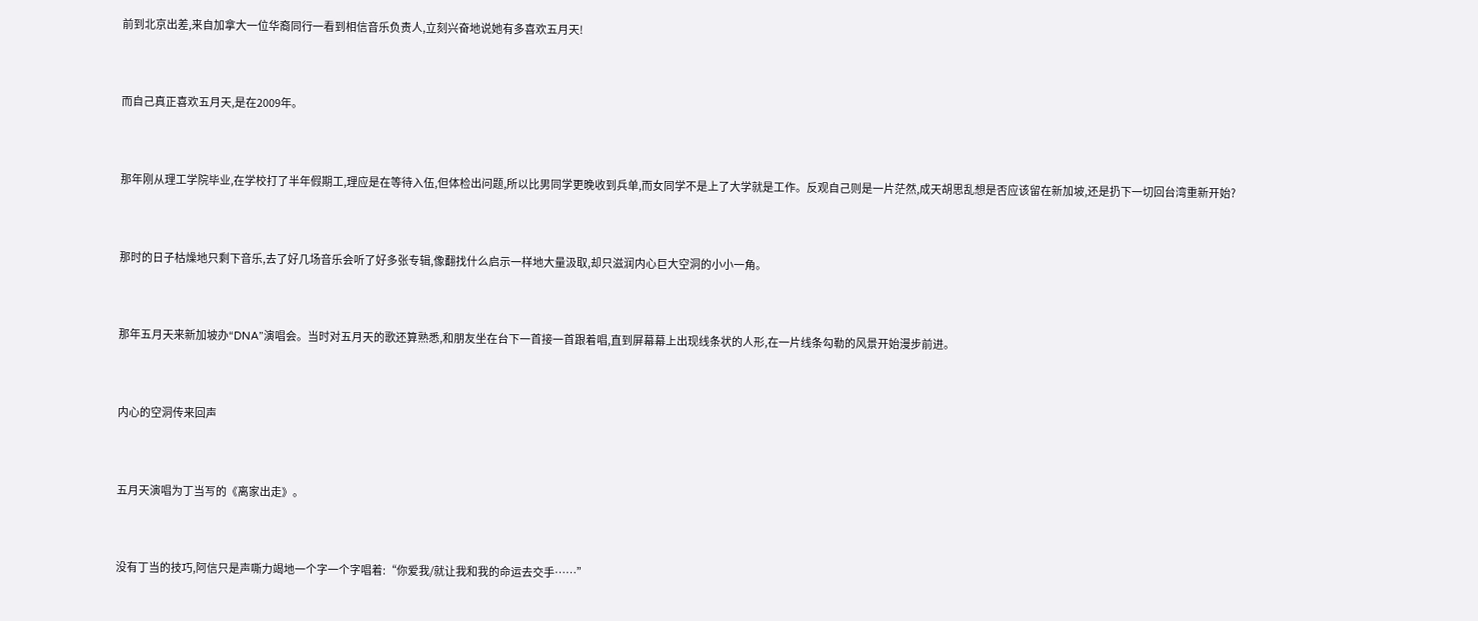前到北京出差,来自加拿大一位华裔同行一看到相信音乐负责人,立刻兴奋地说她有多喜欢五月天!


而自己真正喜欢五月天,是在2009年。


那年刚从理工学院毕业,在学校打了半年假期工,理应是在等待入伍,但体检出问题,所以比男同学更晚收到兵单,而女同学不是上了大学就是工作。反观自己则是一片茫然,成天胡思乱想是否应该留在新加坡,还是扔下一切回台湾重新开始?


那时的日子枯燥地只剩下音乐,去了好几场音乐会听了好多张专辑,像翻找什么启示一样地大量汲取,却只滋润内心巨大空洞的小小一角。


那年五月天来新加坡办“DNA”演唱会。当时对五月天的歌还算熟悉,和朋友坐在台下一首接一首跟着唱,直到屏幕幕上出现线条状的人形,在一片线条勾勒的风景开始漫步前进。


内心的空洞传来回声


五月天演唱为丁当写的《离家出走》。


没有丁当的技巧,阿信只是声嘶力竭地一个字一个字唱着:“你爱我/就让我和我的命运去交手……”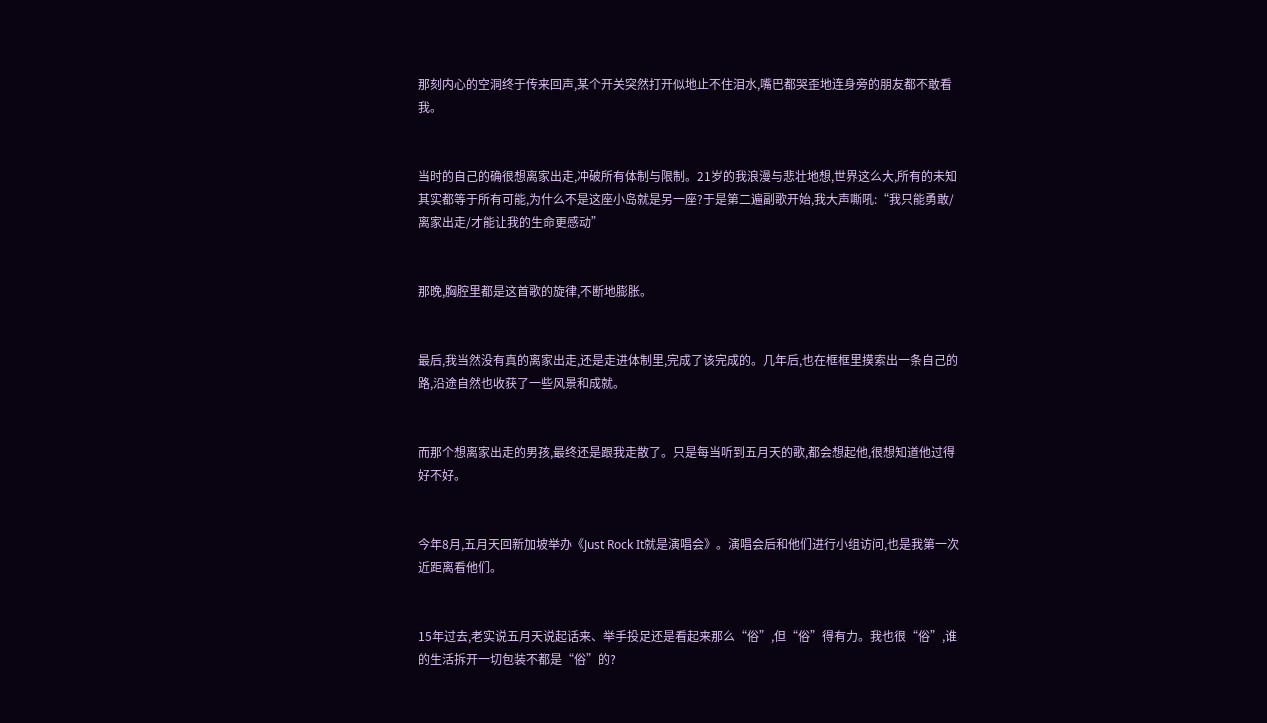那刻内心的空洞终于传来回声,某个开关突然打开似地止不住泪水,嘴巴都哭歪地连身旁的朋友都不敢看我。


当时的自己的确很想离家出走,冲破所有体制与限制。21岁的我浪漫与悲壮地想,世界这么大,所有的未知其实都等于所有可能,为什么不是这座小岛就是另一座?于是第二遍副歌开始,我大声嘶吼:“我只能勇敢/离家出走/才能让我的生命更感动”


那晚,胸腔里都是这首歌的旋律,不断地膨胀。


最后,我当然没有真的离家出走,还是走进体制里,完成了该完成的。几年后,也在框框里摸索出一条自己的路,沿途自然也收获了一些风景和成就。


而那个想离家出走的男孩,最终还是跟我走散了。只是每当听到五月天的歌,都会想起他,很想知道他过得好不好。


今年8月,五月天回新加坡举办《Just Rock It就是演唱会》。演唱会后和他们进行小组访问,也是我第一次近距离看他们。


15年过去,老实说五月天说起话来、举手投足还是看起来那么“俗”,但“俗”得有力。我也很“俗”,谁的生活拆开一切包装不都是“俗”的?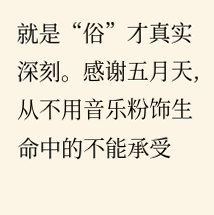就是“俗”才真实深刻。感谢五月天,从不用音乐粉饰生命中的不能承受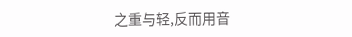之重与轻,反而用音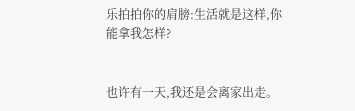乐拍拍你的肩膀:生活就是这样,你能拿我怎样?


也许有一天,我还是会离家出走。